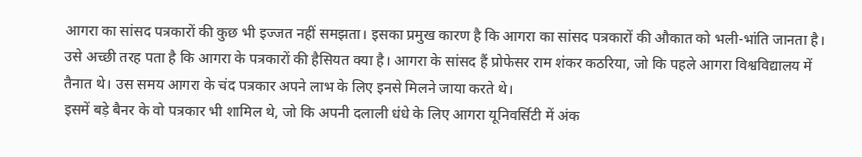आगरा का सांसद पत्रकारों की कुछ भी इज्जत नहीं समझता। इसका प्रमुख कारण है कि आगरा का सांसद पत्रकारों की औकात को भली-भांति जानता है। उसे अच्छी तरह पता है कि आगरा के पत्रकारों की हैसियत क्या है। आगरा के सांसद हैं प्रोफेसर राम शंकर कठरिया, जो कि पहले आगरा विश्वविद्यालय में तैनात थे। उस समय आगरा के चंद पत्रकार अपने लाभ के लिए इनसे मिलने जाया करते थे।
इसमें बड़े बैनर के वो पत्रकार भी शामिल थे, जो कि अपनी दलाली धंधे के लिए आगरा यूनिवर्सिटी में अंक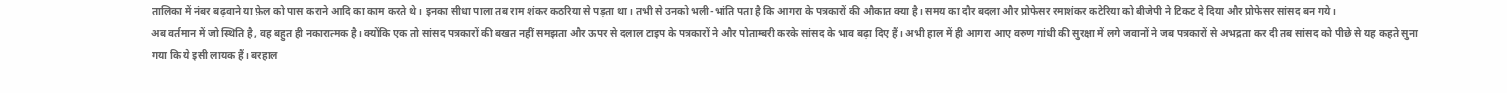तालिका में नंबर बढ़वाने या फ़ेल को पास कराने आदि का काम करते थे। इनका सीधा पाला तब राम शंकर कठरिया से पड़ता था। तभी से उनको भली-भांति पता है कि आगरा के पत्रकारों की औकात क्या है। समय का दौर बदला और प्रोफेसर रमाशंकर कटेरिया को बीजेपी ने टिकट दे दिया और प्रोफेसर सांसद बन गये।
अब वर्तमान में जो स्थिति है, वह बहुत ही नकारात्मक है। क्योंकि एक तो सांसद पत्रकारों की बखत नहीं समझता और ऊपर से दलाल टाइप के पत्रकारों ने और पोताम्बरी करके सांसद के भाव बढ़ा दिए हैं। अभी हाल में ही आगरा आए वरुण गांधी की सुरक्षा में लगे जवानों ने जब पत्रकारों से अभद्रता कर दी तब सांसद को पीछे से यह कहते सुना गया कि ये इसी लायक हैं। बरहाल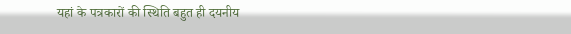यहां के पत्रकारों की स्थिति बहुत ही दयनीय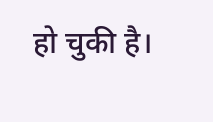हो चुकी है।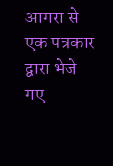आगरा से एक पत्रकार द्वारा भेजे गए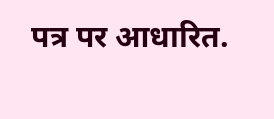पत्र पर आधारित.